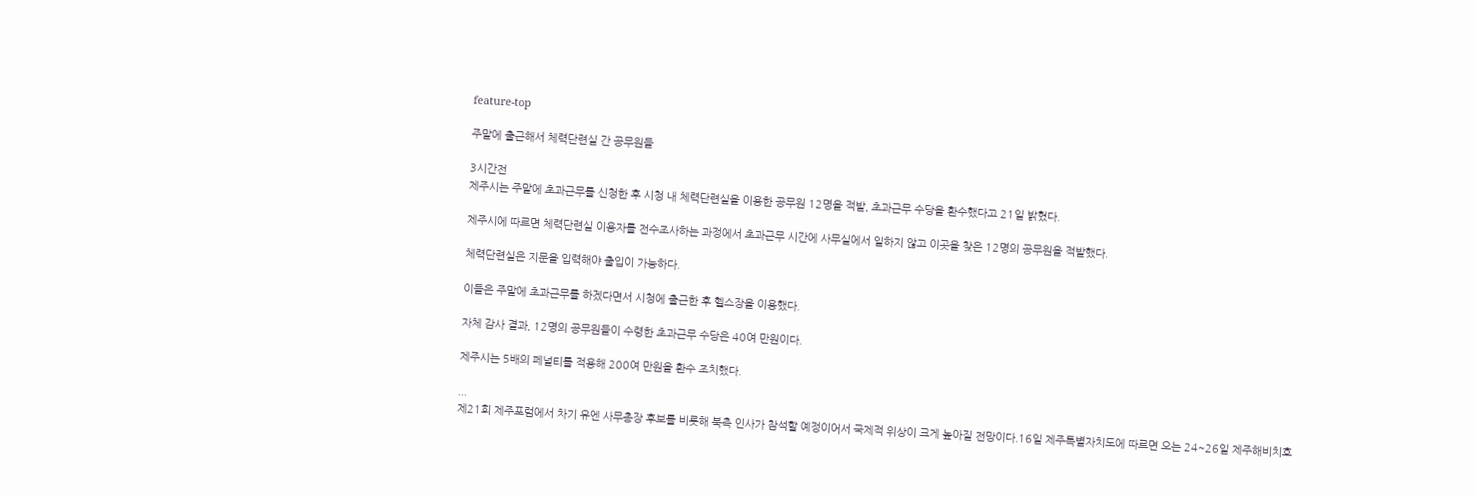feature-top

주말에 출근해서 체력단련실 간 공무원들

3시간전
제주시는 주말에 초과근무를 신청한 후 시청 내 체력단련실을 이용한 공무원 12명을 적발, 초과근무 수당을 환수했다고 21일 밝혔다.

제주시에 따르면 체력단련실 이용자를 전수조사하는 과정에서 초과근무 시간에 사무실에서 일하지 않고 이곳을 찾은 12명의 공무원을 적발했다.

체력단련실은 지문을 입력해야 출입이 가능하다.

이들은 주말에 초과근무를 하겠다면서 시청에 출근한 후 헬스장을 이용했다.

자체 감사 결과, 12명의 공무원들이 수령한 초과근무 수당은 40여 만원이다.

제주시는 5배의 페널티를 적용해 200여 만원을 환수 조치했다.

...
제21회 제주포럼에서 차기 유엔 사무총장 후보를 비롯해 북측 인사가 참석할 예정이어서 국제적 위상이 크게 높아질 전망이다.16일 제주특별자치도에 따르면 오는 24~26일 제주해비치호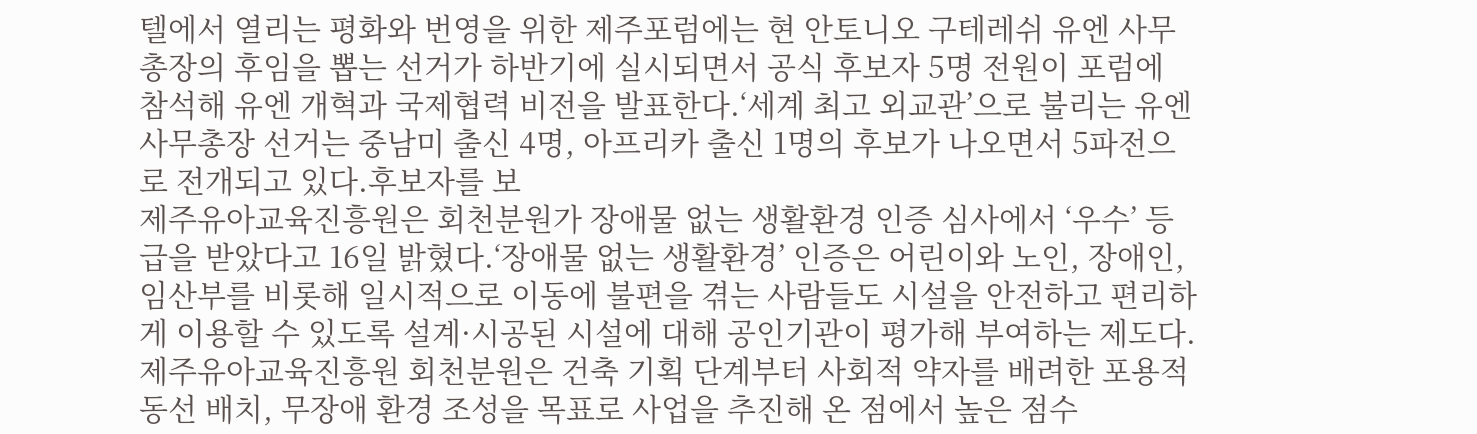텔에서 열리는 평화와 번영을 위한 제주포럼에는 현 안토니오 구테레쉬 유엔 사무총장의 후임을 뽑는 선거가 하반기에 실시되면서 공식 후보자 5명 전원이 포럼에 참석해 유엔 개혁과 국제협력 비전을 발표한다.‘세계 최고 외교관’으로 불리는 유엔 사무총장 선거는 중남미 출신 4명, 아프리카 출신 1명의 후보가 나오면서 5파전으로 전개되고 있다.후보자를 보
제주유아교육진흥원은 회천분원가 장애물 없는 생활환경 인증 심사에서 ‘우수’ 등급을 받았다고 16일 밝혔다.‘장애물 없는 생활환경’ 인증은 어린이와 노인, 장애인, 임산부를 비롯해 일시적으로 이동에 불편을 겪는 사람들도 시설을 안전하고 편리하게 이용할 수 있도록 설계·시공된 시설에 대해 공인기관이 평가해 부여하는 제도다.제주유아교육진흥원 회천분원은 건축 기획 단계부터 사회적 약자를 배려한 포용적 동선 배치, 무장애 환경 조성을 목표로 사업을 추진해 온 점에서 높은 점수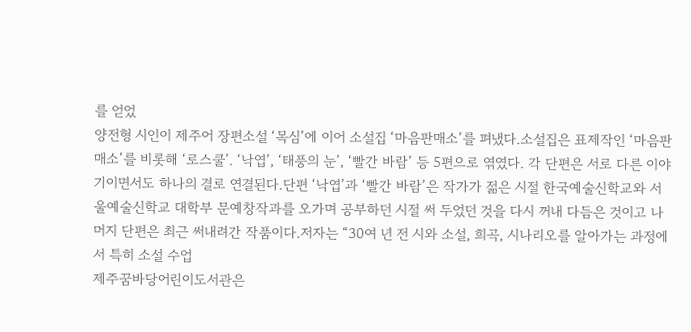를 얻었
양전형 시인이 제주어 장편소설 ‘목심’에 이어 소설집 ‘마음판매소’를 펴냈다.소설집은 표제작인 ‘마음판매소’를 비롯해 ‘로스쿨’. ‘낙엽’, ‘태풍의 눈’, ‘빨간 바람’ 등 5편으로 엮였다. 각 단편은 서로 다른 이야기이면서도 하나의 결로 연결된다.단편 ‘낙엽’과 ‘빨간 바람’은 작가가 젊은 시절 한국예술신학교와 서울예술신학교 대학부 문예창작과를 오가며 공부하던 시절 써 두었던 것을 다시 꺼내 다듬은 것이고 나머지 단편은 최근 써내려간 작품이다.저자는 “30여 년 전 시와 소설, 희곡, 시나리오를 알아가는 과정에서 특히 소설 수업
제주꿈바당어린이도서관은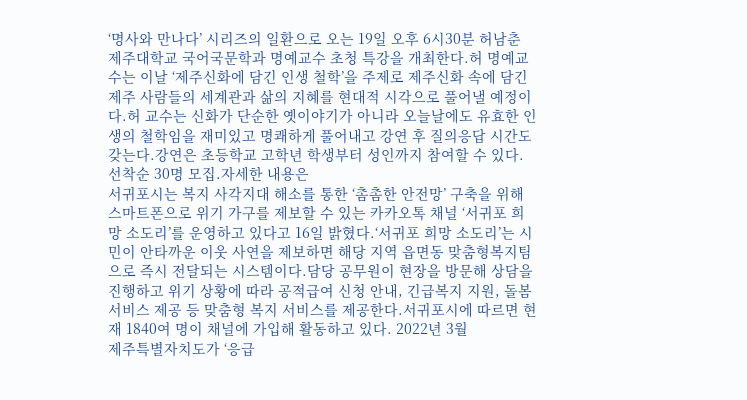‘명사와 만나다’ 시리즈의 일환으로 오는 19일 오후 6시30분 허남춘 제주대학교 국어국문학과 명예교수 초청 특강을 개최한다.허 명예교수는 이날 ‘제주신화에 담긴 인생 철학’을 주제로 제주신화 속에 담긴 제주 사람들의 세계관과 삶의 지혜를 현대적 시각으로 풀어낼 예정이다.허 교수는 신화가 단순한 옛이야기가 아니라 오늘날에도 유효한 인생의 철학임을 재미있고 명쾌하게 풀어내고 강연 후 질의응답 시간도 갖는다.강연은 초등학교 고학년 학생부터 성인까지 참여할 수 있다. 선착순 30명 모집.자세한 내용은
서귀포시는 복지 사각지대 해소를 통한 ‘촘촘한 안전망’ 구축을 위해 스마트폰으로 위기 가구를 제보할 수 있는 카카오톡 채널 ‘서귀포 희망 소도리’를 운영하고 있다고 16일 밝혔다.‘서귀포 희망 소도리’는 시민이 안타까운 이웃 사연을 제보하면 해당 지역 읍면동 맞춤형복지팀으로 즉시 전달되는 시스템이다.담당 공무원이 현장을 방문해 상담을 진행하고 위기 상황에 따라 공적급여 신청 안내, 긴급복지 지원, 돌봄 서비스 제공 등 맞춤형 복지 서비스를 제공한다.서귀포시에 따르면 현재 1840여 명이 채널에 가입해 활동하고 있다. 2022년 3월
제주특별자치도가 ‘응급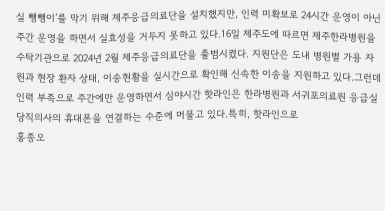실 뺑뺑이’를 막기 위해 제주응급의료단을 설치했지만, 인력 미확보로 24시간 운영이 아닌 주간 운영을 하면서 실효성을 거두지 못하고 있다.16일 제주도에 따르면 제주한라병원을 수탁기관으로 2024년 2월 제주응급의료단을 출범시켰다. 지원단은 도내 병원별 가용 자원과 현장 환자 상태, 이송현황을 실시간으로 확인해 신속한 이송을 지원하고 있다.그런데 인력 부족으로 주간에만 운영하면서 심야시간 핫라인은 한라병원과 서귀포의료원 응급실 당직의사의 휴대폰을 연결하는 수준에 머물고 있다.특히, 핫라인으로
홍종오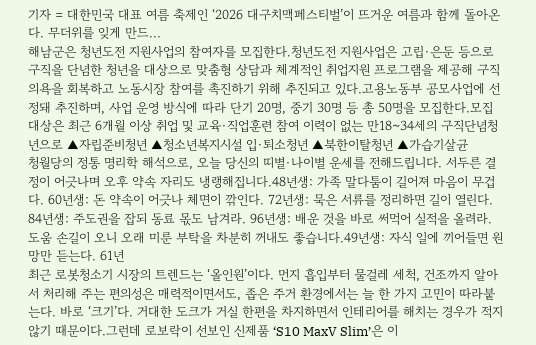기자 = 대한민국 대표 여름 축제인 ‘2026 대구치맥페스티벌’이 뜨거운 여름과 함께 돌아온다. 무더위를 잊게 만드...
해남군은 청년도전 지원사업의 참여자를 모집한다.청년도전 지원사업은 고립·은둔 등으로 구직을 단념한 청년을 대상으로 맞춤형 상담과 체계적인 취업지원 프로그램을 제공해 구직의욕을 회복하고 노동시장 참여를 촉진하기 위해 추진되고 있다.고용노동부 공모사업에 선정돼 추진하며, 사업 운영 방식에 따라 단기 20명, 중기 30명 등 총 50명을 모집한다.모집 대상은 최근 6개월 이상 취업 및 교육·직업훈련 참여 이력이 없는 만18~34세의 구직단념청년으로 ▲자립준비청년 ▲청소년복지시설 입·퇴소청년 ▲북한이탈청년 ▲가습기살균
청월당의 정통 명리학 해석으로, 오늘 당신의 띠별·나이별 운세를 전해드립니다. 서두른 결정이 어긋나며 오후 약속 자리도 냉랭해집니다.48년생: 가족 말다툼이 길어져 마음이 무겁다. 60년생: 돈 약속이 어긋나 체면이 깎인다. 72년생: 묵은 서류를 정리하면 길이 열린다. 84년생: 주도권을 잡되 동료 몫도 남겨라. 96년생: 배운 것을 바로 써먹어 실적을 올려라. 도움 손길이 오니 오래 미룬 부탁을 차분히 꺼내도 좋습니다.49년생: 자식 일에 끼어들면 원망만 듣는다. 61년
최근 로봇청소기 시장의 트렌드는 ‘올인원’이다. 먼지 흡입부터 물걸레 세척, 건조까지 알아서 처리해 주는 편의성은 매력적이면서도, 좁은 주거 환경에서는 늘 한 가지 고민이 따라붙는다. 바로 ‘크기’다. 거대한 도크가 거실 한편을 차지하면서 인테리어를 해치는 경우가 적지 않기 때문이다.그런데 로보락이 선보인 신제품 ‘S10 MaxV Slim’은 이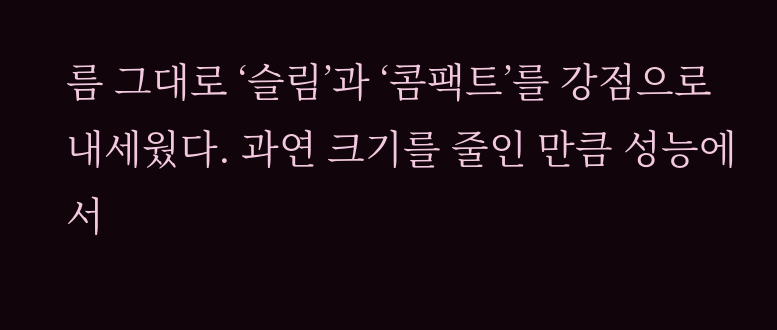름 그대로 ‘슬림’과 ‘콤팩트’를 강점으로 내세웠다. 과연 크기를 줄인 만큼 성능에서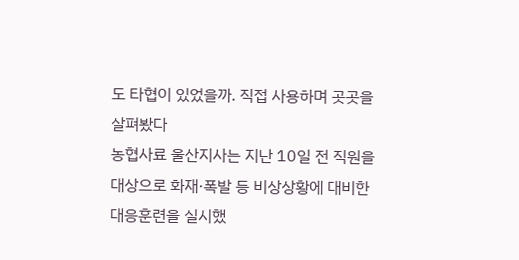도 타협이 있었을까. 직접 사용하며 곳곳을 살펴봤다
농협사료 울산지사는 지난 10일 전 직원을 대상으로 화재·폭발 등 비상상황에 대비한 대응훈련을 실시했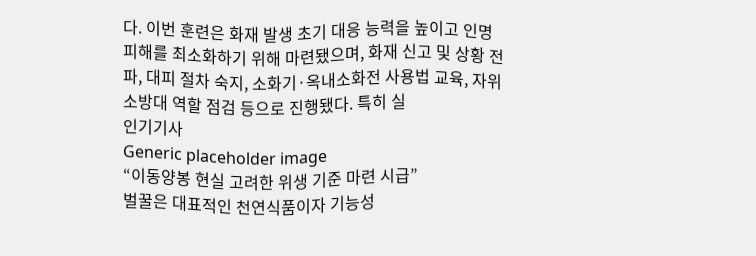다. 이번 훈련은 화재 발생 초기 대응 능력을 높이고 인명피해를 최소화하기 위해 마련됐으며, 화재 신고 및 상황 전파, 대피 절차 숙지, 소화기·옥내소화전 사용법 교육, 자위소방대 역할 점검 등으로 진행됐다. 특히 실
인기기사
Generic placeholder image
“이동양봉 현실 고려한 위생 기준 마련 시급”
벌꿀은 대표적인 천연식품이자 기능성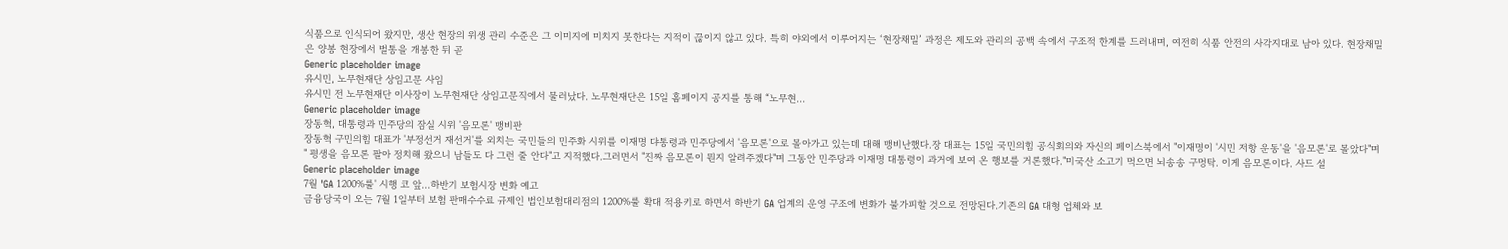식품으로 인식되어 왔지만, 생산 현장의 위생 관리 수준은 그 이미지에 미치지 못한다는 지적이 끊이지 않고 있다. 특히 야외에서 이루어지는 ‘현장채밀’ 과정은 제도와 관리의 공백 속에서 구조적 한계를 드러내며, 여전히 식품 안전의 사각지대로 남아 있다. 현장채밀은 양봉 현장에서 벌통을 개봉한 뒤 곧
Generic placeholder image
유시민, 노무현재단 상임고문 사임
유시민 전 노무현재단 이사장이 노무현재단 상임고문직에서 물러났다. 노무현재단은 15일 홈페이지 공지를 통해 “노무현...
Generic placeholder image
장동혁, 대통령과 민주당의 잠실 시위 '음모론' 맹비판
장동혁 구민의힘 대표가 '부정선거 재선거'를 외치는 국민들의 민주화 시위를 이재명 댜통령과 민주당에서 '음모론'으로 몰아가고 있는데 대해 맹비난했다.장 대표는 15일 국민의힘 공식회의와 자신의 페이스북에서 "이재명이 '시민 저항 운동'을 '음모론'로 몰았다"며 " 평생을 음모론 팔아 정치해 왔으니 남들도 다 그런 줄 안다"고 지적했다.그러면서 "진짜 음모론이 뭔지 알려주겠다"며 그동안 민주당과 이재명 대통령이 과거에 보여 온 행보를 거론했다."미국산 소고기 먹으면 뇌송송 구멍탁. 이게 음모론이다. 사드 설
Generic placeholder image
7월 'GA 1200%룰' 시행 코 앞…하반기 보험시장 변화 예고
금융당국이 오는 7월 1일부터 보험 판매수수료 규제인 법인보험대리점의 1200%룰 확대 적용키로 하면서 하반기 GA 업계의 운영 구조에 변화가 불가피할 것으로 전망된다.기존의 GA 대형 업체와 보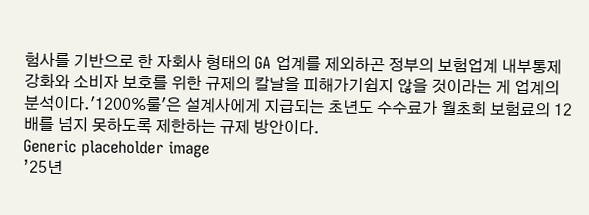험사를 기반으로 한 자회사 형태의 GA 업계를 제외하곤 정부의 보험업계 내부통제 강화와 소비자 보호를 위한 규제의 칼날을 피해가기쉽지 않을 것이라는 게 업계의 분석이다.'1200%룰'은 설계사에게 지급되는 초년도 수수료가 월초회 보험료의 12배를 넘지 못하도록 제한하는 규제 방안이다.
Generic placeholder image
’25년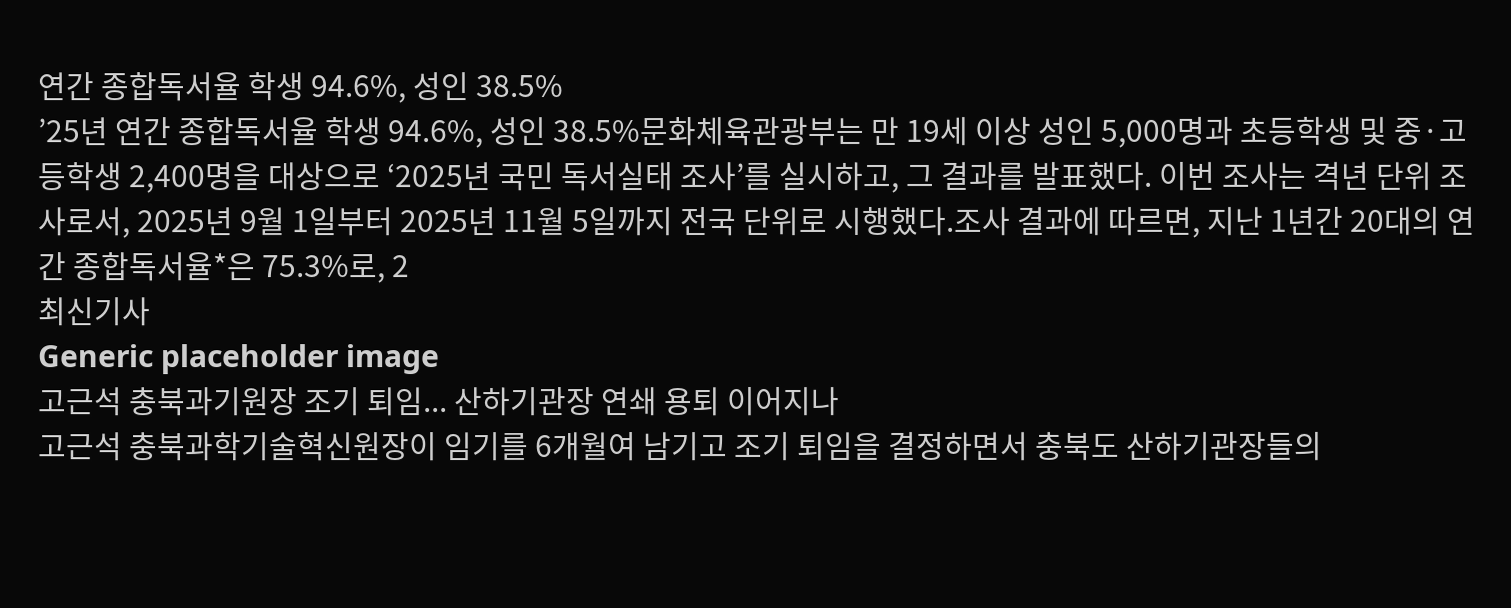연간 종합독서율 학생 94.6%, 성인 38.5%
’25년 연간 종합독서율 학생 94.6%, 성인 38.5%문화체육관광부는 만 19세 이상 성인 5,000명과 초등학생 및 중·고등학생 2,400명을 대상으로 ‘2025년 국민 독서실태 조사’를 실시하고, 그 결과를 발표했다. 이번 조사는 격년 단위 조사로서, 2025년 9월 1일부터 2025년 11월 5일까지 전국 단위로 시행했다.조사 결과에 따르면, 지난 1년간 20대의 연간 종합독서율*은 75.3%로, 2
최신기사
Generic placeholder image
고근석 충북과기원장 조기 퇴임... 산하기관장 연쇄 용퇴 이어지나
고근석 충북과학기술혁신원장이 임기를 6개월여 남기고 조기 퇴임을 결정하면서 충북도 산하기관장들의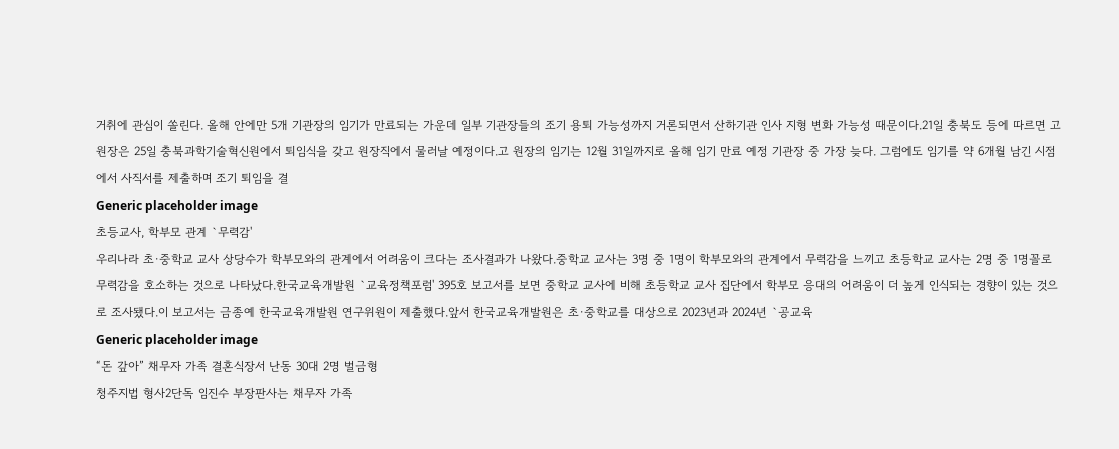거취에 관심이 쏠린다. 올해 안에만 5개 기관장의 임기가 만료되는 가운데 일부 기관장들의 조기 용퇴 가능성까지 거론되면서 산하기관 인사 지형 변화 가능성 때문이다.21일 충북도 등에 따르면 고 원장은 25일 충북과학기술혁신원에서 퇴임식을 갖고 원장직에서 물러날 예정이다.고 원장의 임기는 12월 31일까지로 올해 임기 만료 예정 기관장 중 가장 늦다. 그럼에도 임기를 약 6개월 남긴 시점에서 사직서를 제출하며 조기 퇴임을 결
Generic placeholder image
초등교사, 학부모 관계 `무력감'
우리나라 초·중학교 교사 상당수가 학부모와의 관계에서 어려움이 크다는 조사결과가 나왔다.중학교 교사는 3명 중 1명이 학부모와의 관계에서 무력감을 느끼고 초등학교 교사는 2명 중 1명꼴로 무력감을 호소하는 것으로 나타났다.한국교육개발원 `교육정책포럼' 395호 보고서를 보면 중학교 교사에 비해 초등학교 교사 집단에서 학부모 응대의 어려움이 더 높게 인식되는 경향이 있는 것으로 조사됐다.이 보고서는 금종예 한국교육개발원 연구위원이 제출했다.앞서 한국교육개발원은 초·중학교를 대상으로 2023년과 2024년 `공교육
Generic placeholder image
“돈 갚아” 채무자 가족 결혼식장서 난동 30대 2명 벌금형
청주지법 형사2단독 임진수 부장판사는 채무자 가족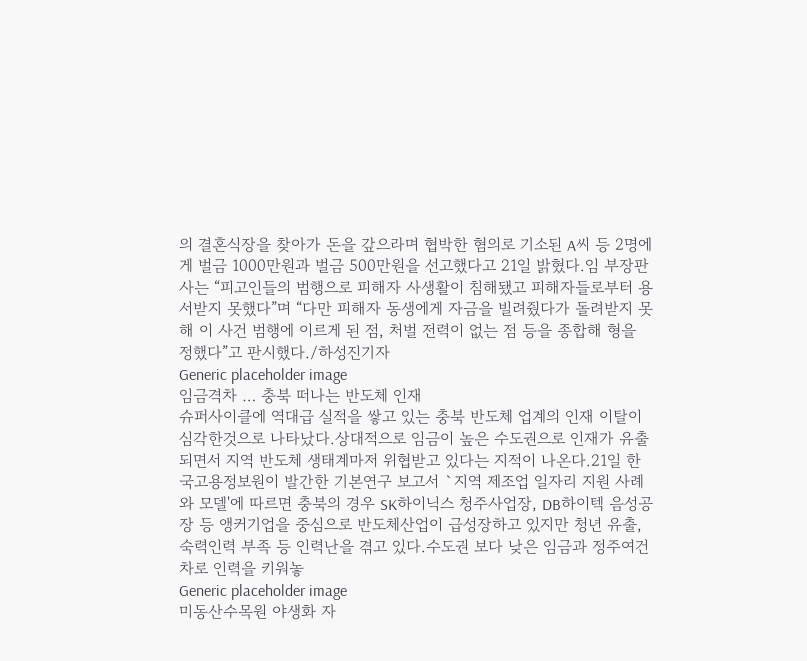의 결혼식장을 찾아가 돈을 갚으라며 협박한 혐의로 기소된 A씨 등 2명에게 벌금 1000만원과 벌금 500만원을 선고했다고 21일 밝혔다.임 부장판사는 “피고인들의 범행으로 피해자 사생활이 침해됐고 피해자들로부터 용서받지 못했다”며 “다만 피해자 동생에게 자금을 빌려줬다가 돌려받지 못해 이 사건 범행에 이르게 된 점, 처벌 전력이 없는 점 등을 종합해 형을 정했다”고 판시했다./하성진기자
Generic placeholder image
임금격차 … 충북 떠나는 반도체 인재
슈퍼사이클에 역대급 실적을 쌓고 있는 충북 반도체 업계의 인재 이탈이 심각한것으로 나타났다.상대적으로 임금이 높은 수도권으로 인재가 유출되면서 지역 반도체 생태계마저 위협받고 있다는 지적이 나온다.21일 한국고용정보원이 발간한 기본연구 보고서 `지역 제조업 일자리 지원 사례와 모델'에 따르면 충북의 경우 SK하이닉스 청주사업장, DB하이텍 음성공장 등 앵커기업을 중심으로 반도체산업이 급성장하고 있지만 청년 유출, 숙력인력 부족 등 인력난을 겪고 있다.수도권 보다 낮은 임금과 정주여건 차로 인력을 키워놓
Generic placeholder image
미동산수목원 야생화 자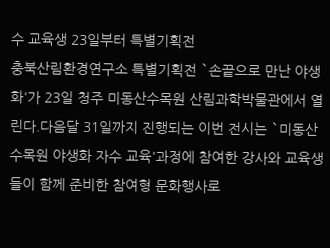수 교육생 23일부터 특별기획전
충북산림환경연구소 특별기획전 `손끝으로 만난 야생화'가 23일 청주 미동산수목원 산림과학박물관에서 열린다.다음달 31일까지 진행되는 이번 전시는 `미동산수목원 야생화 자수 교육'과정에 참여한 강사와 교육생들이 함께 준비한 참여형 문화행사로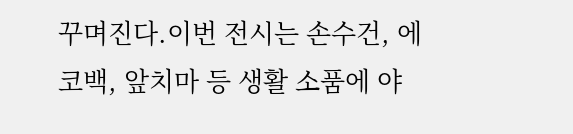꾸며진다.이번 전시는 손수건, 에코백, 앞치마 등 생활 소품에 야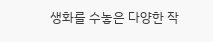생화를 수놓은 다양한 작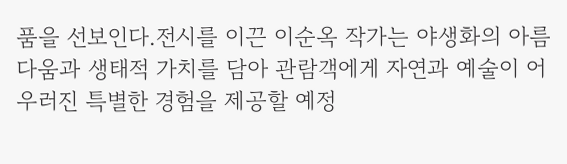품을 선보인다.전시를 이끈 이순옥 작가는 야생화의 아름다움과 생태적 가치를 담아 관람객에게 자연과 예술이 어우러진 특별한 경험을 제공할 예정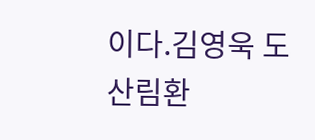이다.김영욱 도 산림환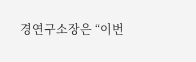경연구소장은 “이번